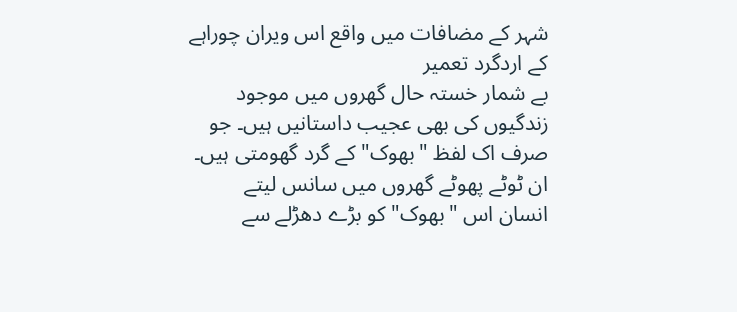شہر کے مضافات میں واقع اس ویران چوراہے کے اردگرد تعمیر
بے شمار خستہ حال گھروں میں موجود زندگیوں کی بھی عجیب داستانیں ہیں۔ جو
صرف اک لفظ "بھوک" کے گرد گھومتی ہیں۔ ان ٹوٹے پھوٹے گھروں میں سانس لیتے
انسان اس "بھوک" کو بڑے دھڑلے سے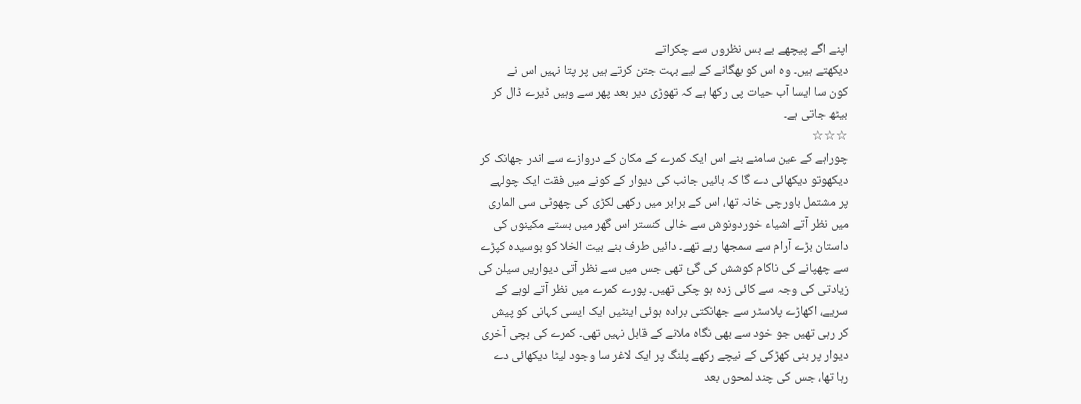اپنے اگے پیچھے بے بس نظروں سے چکراتے
دیکھتے ہیں۔ وہ اس کو بھگانے کے لیے بہت جتن کرتے ہیں پر پتا نہیں اس نے
کون سا ایسا آب حیات پی رکھا ہے کہ تھوڑی دیر بعد پھر سے وہیں ڈیرے ڈال کر
بیٹھ جاتی ہے۔
☆☆☆
چوراہے کے عین سامنے بنے اس ایک کمرے کے مکان کے دروازے سے اندر جھانک کر
دیکھوتو دیکھائی دے گا کہ بائیں جانب کی دیوار کے کونے میں فقت ایک چولہے
پر مشتمل باورچی خانہ تھا، اس کے برابر میں رکھی لکڑی کی چھوٹی سی الماری
میں نظر آتے اشیاء خوردونوش سے خالی کنستر اس گھر میں بستے مکینوں کی
داستان بڑے آرام سے سمجھا رہے تھے۔ دائیں طرف بنے بیت الخلا کو بوسیدہ کپڑے
سے چھپانے کی ناکام کوشش کی گئ تھی جس میں سے نظر آتی دیواریں سیلن کی
زیادتی کی وجہ سے کائی زدہ ہو چکی تھیں۔ پورے کمرے میں نظر آتے لوہے کے
سریے، اکھاڑے پلاسٹر سے جھانکتی برادہ ہوئی اینٹیں ایک ایسی کہانی کو پیش
کر رہی تھیں جو خود سے بھی نگاہ ملانے کے قابل نہیں تھی۔ کمرے کی بچی آخری
دیوار پر بنی کھڑکی کے نیچے رکھے پلنگ پر ایک لاغر سا وجود لیٹا دیکھائی دے
رہا تھا، جس کی چند لمحوں بعد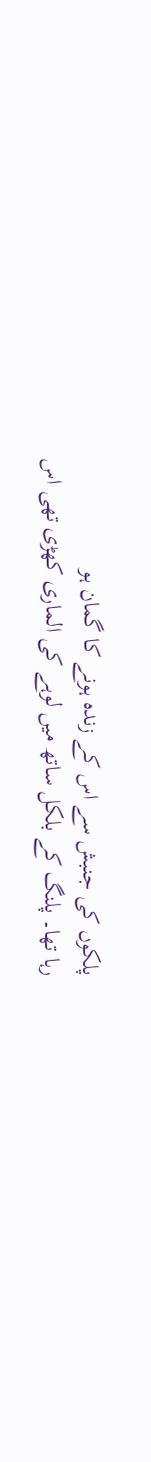پلکوں کی جنبش سے اس کے زندہ ہونے کا گمان ہو
رہا تھا۔ پلنگ کے بلکل ساتھ میں لوہے کی الماری کھڑی تھی اس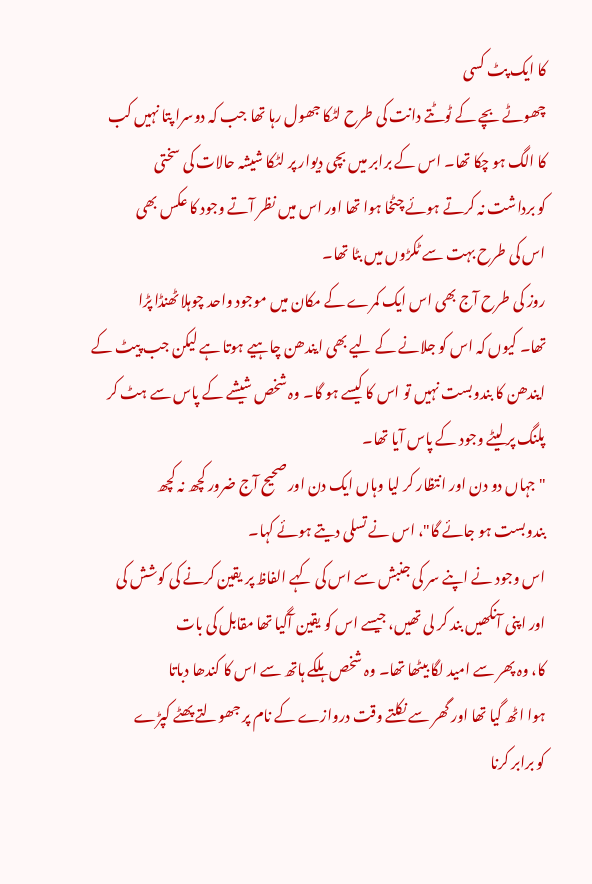کا ایک پٹ کسی
چھوٹے بچے کے ٹوٹتے دانت کی طرح لٹکا جھول رہا تھا جب کہ دوسرا پتا نہیں کب
کا الگ ہو چکا تھا۔ اس کے برابر میں بچی دیوار پر لٹکا شیشہ حالات کی سختی
کو برداشت نہ کرتے ہوئے چٹخا ہوا تھا اور اس میں نظر آتے وجود کا عکس بھی
اس کی طرح بہت سے ٹکڑوں میں بٹا تھا۔
روز کی طرح آج بھی اس ایک کمرے کے مکان میں موجود واحد چوہلا ٹھنڈا پڑا
تھا۔ کیوں کہ اس کو جلانے کے لیے بھی ایندھن چاہیے ہوتا ہے لیکن جب پیٹ کے
ایندھن کا بندوبست نہیں تو اس کا کیسے ہو گا۔ وہ شخص شیشے کے پاس سے ہٹ کر
پلنگ پر لیٹے وجود کے پاس آیا تھا۔
" جہاں دو دن اور انتظار کر لیا وہاں ایک دن اور صحیح آج ضرور کچھ نہ کچھ
بندوبست ہو جائے گا"، اس نے تسلی دیتے ہوئے کہا۔
اس وجود نے اپنے سر کی جنبش سے اس کی کہے الفاظ پر یقین کرنے کی کوشش کی
اور اپنی آنکھیں بند کر لی تھیں، جیسے اس کو یقین آگیا تھا مقابل کی بات
کا، وہ پھر سے امید لگا بیٹھا تھا۔ وہ شخص ہلکے ہاتھ سے اس کا کندھا دباتا
ہوا اٹھ گیا تھا اور گھر سے نکلتے وقت دروازے کے نام پر جھولتے پھٹے کپڑے
کو برابر کرنا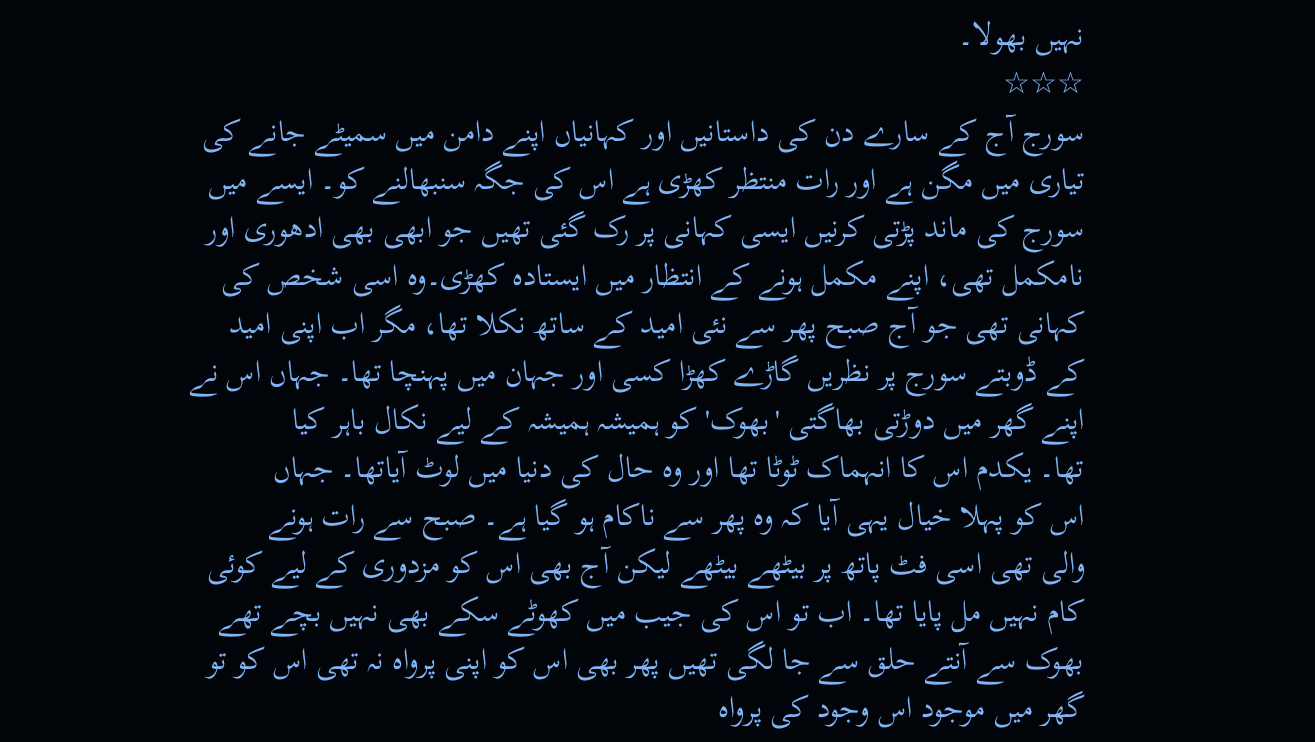نہیں بھولا۔
☆☆☆
سورج آج کے سارے دن کی داستانیں اور کہانیاں اپنے دامن میں سمیٹے جانے کی
تیاری میں مگن ہے اور رات منتظر کھڑی ہے اس کی جگہ سنبھالنے کو۔ ایسے میں
سورج کی ماند پڑتی کرنیں ایسی کہانی پر رک گئی تھیں جو ابھی بھی ادھوری اور
نامکمل تھی، اپنے مکمل ہونے کے انتظار میں ایستادہ کھڑی۔وہ اسی شخص کی
کہانی تھی جو آج صبح پھر سے نئی امید کے ساتھ نکلا تھا، مگر اب اپنی امید
کے ڈوبتے سورج پر نظریں گاڑے کھڑا کسی اور جہان میں پہنچا تھا۔ جہاں اس نے
اپنے گھر میں دوڑتی بھاگتی 'بھوک' کو ہمیشہ ہمیشہ کے لیے نکال باہر کیا
تھا۔ یکدم اس کا انہماک ٹوٹا تھا اور وہ حال کی دنیا میں لوٹ آیاتھا۔ جہاں
اس کو پہلا خیال یہی آیا کہ وہ پھر سے ناکام ہو گیا ہے۔ صبح سے رات ہونے
والی تھی اسی فٹ پاتھ پر بیٹھے بیٹھے لیکن آج بھی اس کو مزدوری کے لیے کوئی
کام نہیں مل پایا تھا۔ اب تو اس کی جیب میں کھوٹے سکے بھی نہیں بچے تھے
بھوک سے آنتے حلق سے جا لگی تھیں پھر بھی اس کو اپنی پرواہ نہ تھی اس کو تو
گھر میں موجود اس وجود کی پرواہ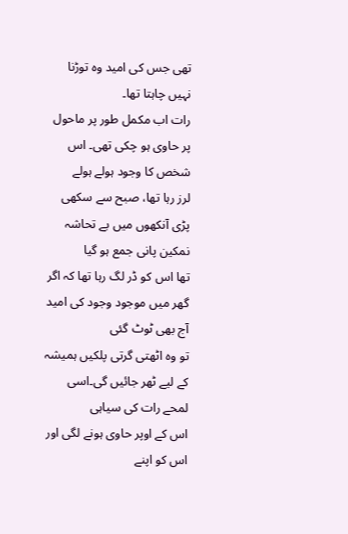تھی جس کی امید وہ توڑنا نہیں چاہتا تھا۔
رات اب مکمل طور پر ماحول پر حاوی ہو چکی تھی۔ اس شخص کا وجود ہولے ہولے
لرز رہا تھا، صبح سے سکھی پڑی آنکھوں میں بے تحاشہ نمکین پانی جمع ہو گیا
تھا اس کو ڈر لگ رہا تھا کہ اگر گھر میں موجود وجود کی امید آج بھی ٹوٹ گئی
تو وہ اٹھتی گرتی پلکیں ہمیشہ کے لیے ٹھر جائیں گی۔اسی لمحے رات کی سیاہی
اس کے اوپر حاوی ہونے لگی اور اس کو اپنے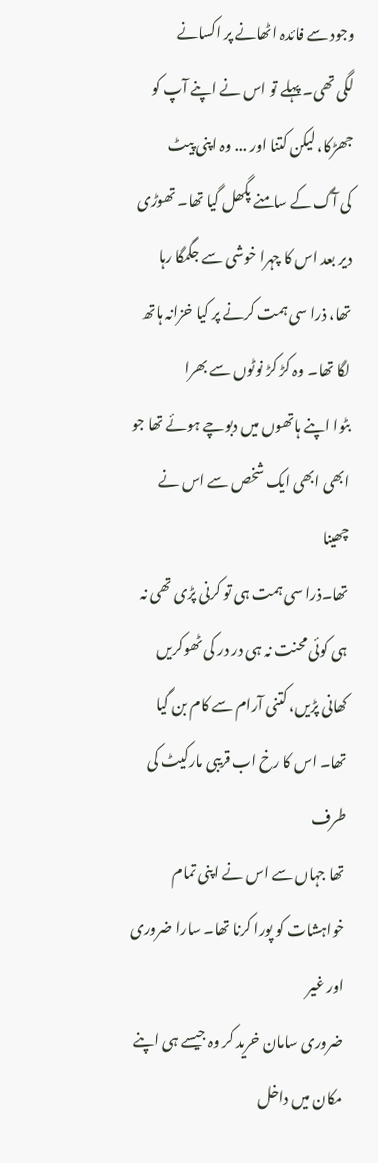وجود سے فائدہ اٹھانے پر اکسانے
لگی تھی۔ پہلے تو اس نے اپنے آپ کو جھڑکا، لیکن کتنا اور ... وہ اپنی پیٹ
کی آگ کے سامنے پگھل گیا تھا۔ تھوڑی دیر بعد اس کا چہرا خوشی سے جگمگا رہا
تھا، ذرا سی ہمت کرنے پر کیا خزانہ ہاتھ لگا تھا۔ وہ کڑ کڑ نوٹوں سے بھرا
بٹوا اپنے ہاتھوں میں دبوچے ہوئے تھا جو ابھی ابھی ایک شخص سے اس نے چھینا
تھا۔ذرا سی ہمت ہی تو کرنی پڑی تھی نہ ہی کوئی محنت نہ ہی در در کی ٹھوکریں
کھانی پڑیں، کتنی آرام سے کام بن گیا تھا۔ اس کا رخ اب قریبی مارکیٹ کی طرف
تھا جہاں سے اس نے اپنی تمام خواہشات کو پورا کرنا تھا۔ سارا ضروری اور غیر
ضروری سامان خرید کر وہ جیسے ہی اپنے مکان میں داخل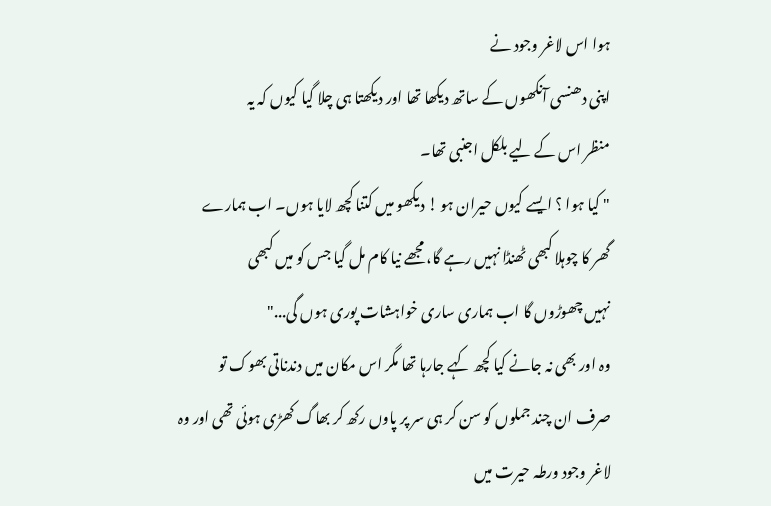ہوا اس لاغر وجود نے
اپنی دھنسی آنکھوں کے ساتھ دیکھا تھا اور دیکھتا ہی چلا گیا کیوں کہ یہ
منظر اس کے لیے بلکل اجنبی تھا۔
" کیا ہوا ؟ ایسے کیوں حیران ہو ! دیکھو میں کتنا کچھ لایا ہوں۔ اب ہمارے
گھر کا چوہلا کبھی ٹھنڈا نہیں رہے گا، مجھے نیا کام مل گیا جس کو میں کبھی
نہیں چھوڑوں گا اب ہماری ساری خواہشات پوری ہوں گی..."
وہ اور بھی نہ جانے کیا کچھ کہے جارہا تھا مگر اس مکان میں دندناتی بھوک تو
صرف ان چند جملوں کو سن کر ہی سر پر پاوں رکھ کر بھاگ کھڑی ہوئی تھی اور وہ
لاغر وجود ورطہ حیرت میں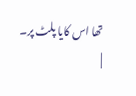تھا اس کایا پلٹ پر۔
|